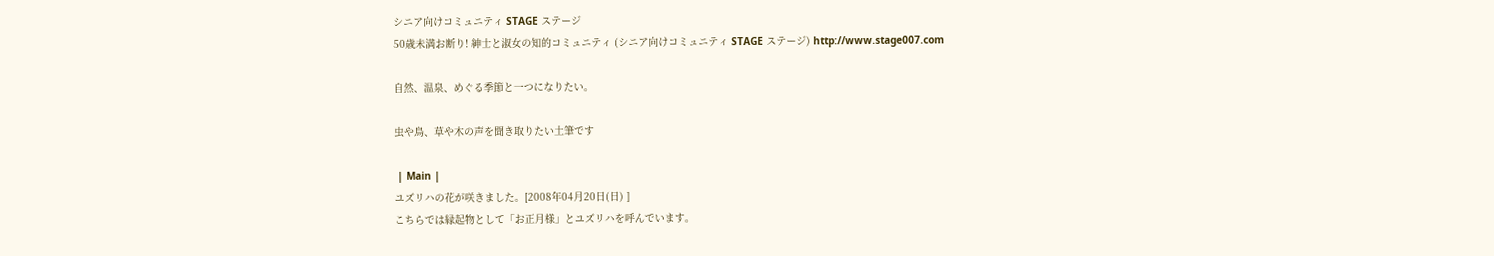シニア向けコミュニティ STAGE ステージ
50歳未満お断り! 紳士と淑女の知的コミュニティ (シニア向けコミュニティ STAGE ステージ) http://www.stage007.com

自然、温泉、めぐる季節と一つになりたい。

虫や鳥、草や木の声を聞き取りたい土筆です

 | Main |
ユズリハの花が咲きました。[2008年04月20日(日) ]
こちらでは縁起物として「お正月様」とユズリハを呼んでいます。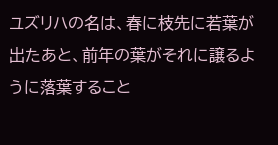ユズリハの名は、春に枝先に若葉が出たあと、前年の葉がそれに譲るように落葉すること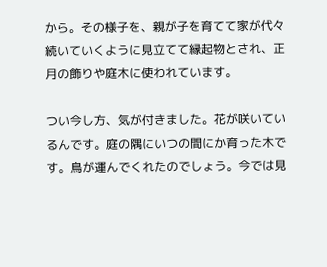から。その様子を、親が子を育てて家が代々続いていくように見立てて縁起物とされ、正月の飾りや庭木に使われています。

つい今し方、気が付きました。花が咲いているんです。庭の隅にいつの間にか育った木です。鳥が運んでくれたのでしょう。今では見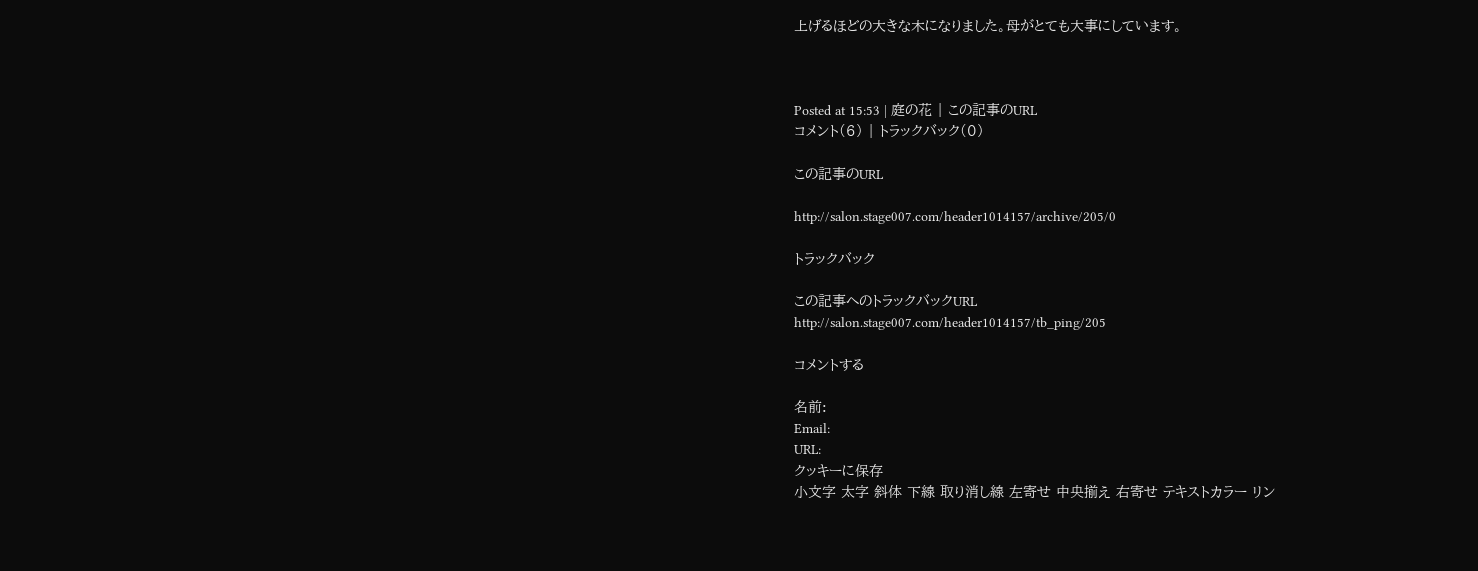上げるほどの大きな木になりました。母がとても大事にしています。



Posted at 15:53 | 庭の花 | この記事のURL
コメント(6) | トラックバック(0)

この記事のURL

http://salon.stage007.com/header1014157/archive/205/0

トラックバック

この記事へのトラックバックURL
http://salon.stage007.com/header1014157/tb_ping/205

コメントする

名前:
Email:
URL:
クッキーに保存
小文字 太字 斜体 下線 取り消し線 左寄せ 中央揃え 右寄せ テキストカラー リン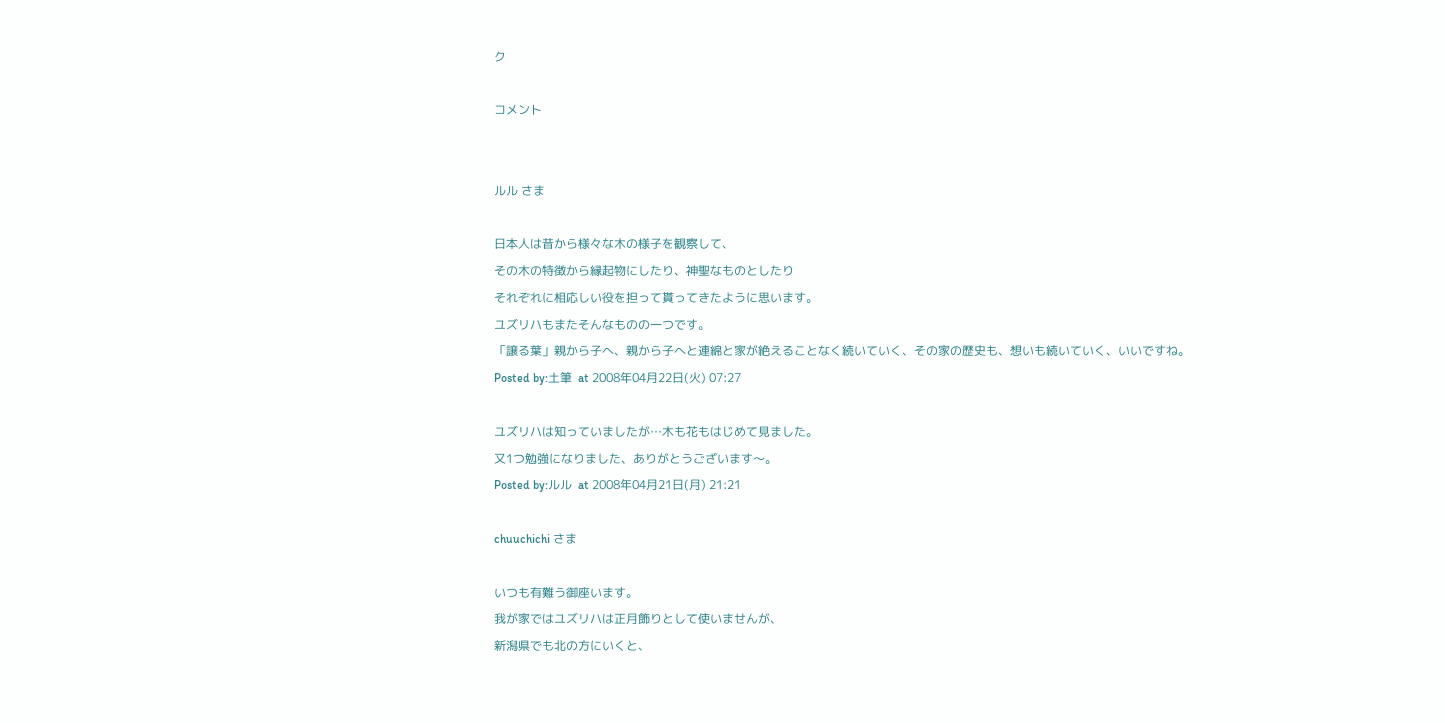ク

コメント


ルル さま

日本人は昔から様々な木の様子を観察して、
その木の特徴から縁起物にしたり、神聖なものとしたり
それぞれに相応しい役を担って貰ってきたように思います。
ユズリハもまたそんなものの一つです。
「譲る葉」親から子へ、親から子へと連綿と家が絶えることなく続いていく、その家の歴史も、想いも続いていく、いいですね。
Posted by:土筆  at 2008年04月22日(火) 07:27

ユズリハは知っていましたが…木も花もはじめて見ました。
又1つ勉強になりました、ありがとうございます〜。
Posted by:ルル  at 2008年04月21日(月) 21:21

chuuchichi さま

いつも有難う御座います。
我が家ではユズリハは正月飾りとして使いませんが、
新潟県でも北の方にいくと、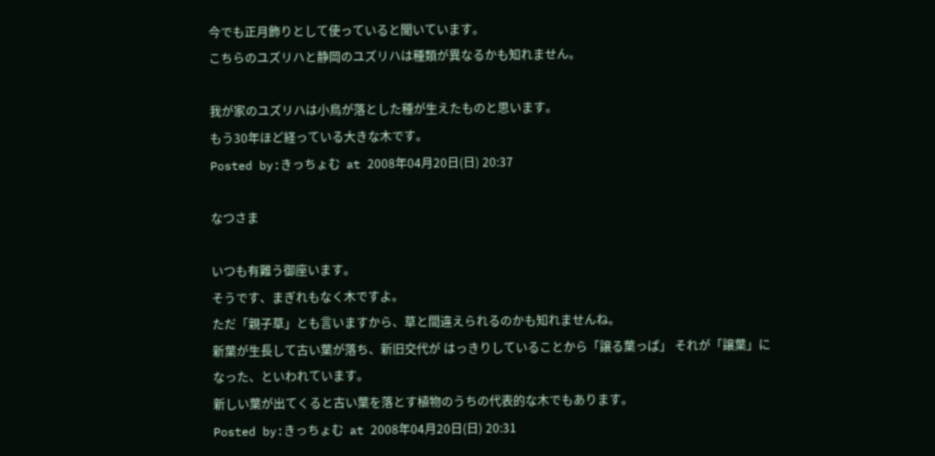今でも正月飾りとして使っていると聞いています。
こちらのユズリハと静岡のユズリハは種類が異なるかも知れません。

我が家のユズリハは小鳥が落とした種が生えたものと思います。
もう30年ほど経っている大きな木です。
Posted by:きっちょむ  at 2008年04月20日(日) 20:37

なつさま

いつも有難う御座います。
そうです、まぎれもなく木ですよ。
ただ「親子草」とも言いますから、草と間違えられるのかも知れませんね。
新葉が生長して古い葉が落ち、新旧交代が はっきりしていることから「譲る葉っぱ」 それが「譲葉」になった、といわれています。
新しい葉が出てくると古い葉を落とす植物のうちの代表的な木でもあります。
Posted by:きっちょむ  at 2008年04月20日(日) 20:31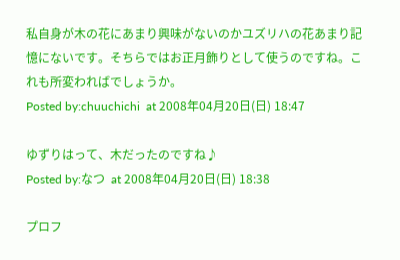私自身が木の花にあまり興味がないのかユズリハの花あまり記憶にないです。そちらではお正月飾りとして使うのですね。これも所変わればでしょうか。
Posted by:chuuchichi  at 2008年04月20日(日) 18:47

ゆずりはって、木だったのですね♪
Posted by:なつ  at 2008年04月20日(日) 18:38

プロフ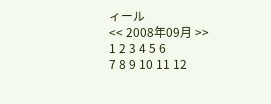ィール
<< 2008年09月 >>
1 2 3 4 5 6
7 8 9 10 11 12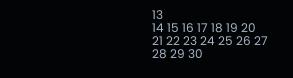13
14 15 16 17 18 19 20
21 22 23 24 25 26 27
28 29 30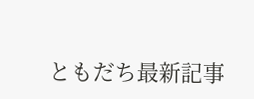ともだち最新記事